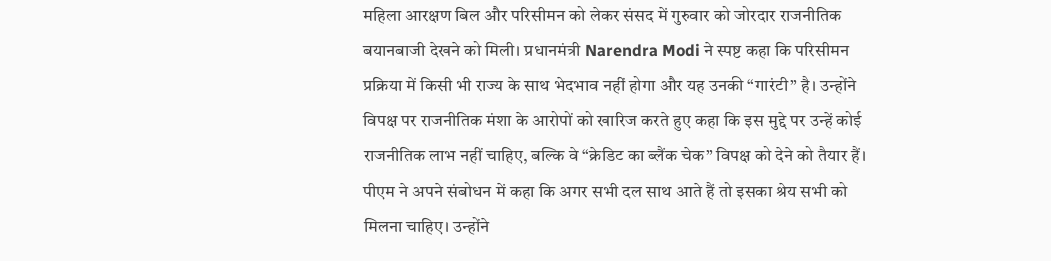महिला आरक्षण बिल और परिसीमन को लेकर संसद में गुरुवार को जोरदार राजनीतिक बयानबाजी देखने को मिली। प्रधानमंत्री Narendra Modi ने स्पष्ट कहा कि परिसीमन प्रक्रिया में किसी भी राज्य के साथ भेदभाव नहीं होगा और यह उनकी “गारंटी” है। उन्होंने विपक्ष पर राजनीतिक मंशा के आरोपों को खारिज करते हुए कहा कि इस मुद्दे पर उन्हें कोई राजनीतिक लाभ नहीं चाहिए, बल्कि वे “क्रेडिट का ब्लैंक चेक” विपक्ष को देने को तैयार हैं।
पीएम ने अपने संबोधन में कहा कि अगर सभी दल साथ आते हैं तो इसका श्रेय सभी को मिलना चाहिए। उन्होंने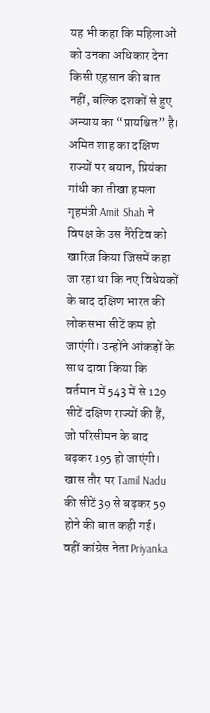यह भी कहा कि महिलाओं को उनका अधिकार देना किसी एहसान की बात नहीं, बल्कि दशकों से हुए अन्याय का “प्रायश्चित” है।
अमित शाह का दक्षिण राज्यों पर बयान, प्रियंका गांधी का तीखा हमला
गृहमंत्री Amit Shah ने विपक्ष के उस नैरेटिव को खारिज किया जिसमें कहा जा रहा था कि नए विधेयकों के बाद दक्षिण भारत की लोकसभा सीटें कम हो जाएंगी। उन्होंने आंकड़ों के साथ दावा किया कि वर्तमान में 543 में से 129 सीटें दक्षिण राज्यों की हैं, जो परिसीमन के बाद बढ़कर 195 हो जाएंगी। खास तौर पर Tamil Nadu की सीटें 39 से बढ़कर 59 होने की बात कही गई।
वहीं कांग्रेस नेता Priyanka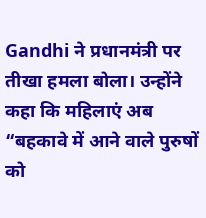Gandhi ने प्रधानमंत्री पर तीखा हमला बोला। उन्होंने कहा कि महिलाएं अब “बहकावे में आने वाले पुरुषों को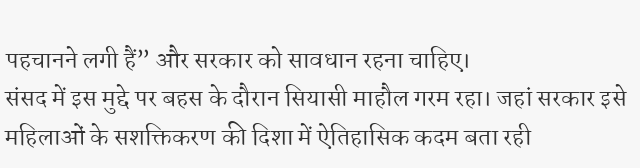पहचानने लगी हैं” और सरकार को सावधान रहना चाहिए।
संसद में इस मुद्दे पर बहस के दौरान सियासी माहौल गरम रहा। जहां सरकार इसे महिलाओं के सशक्तिकरण की दिशा में ऐतिहासिक कदम बता रही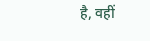है, वहीं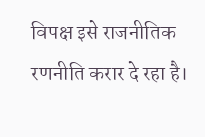विपक्ष इसे राजनीतिक रणनीति करार दे रहा है।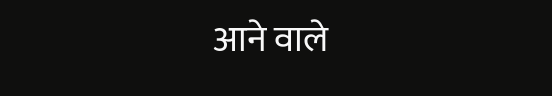आने वाले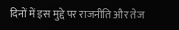दिनों में इस मुद्दे पर राजनीति और तेज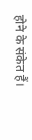होने के संकेत हैं।